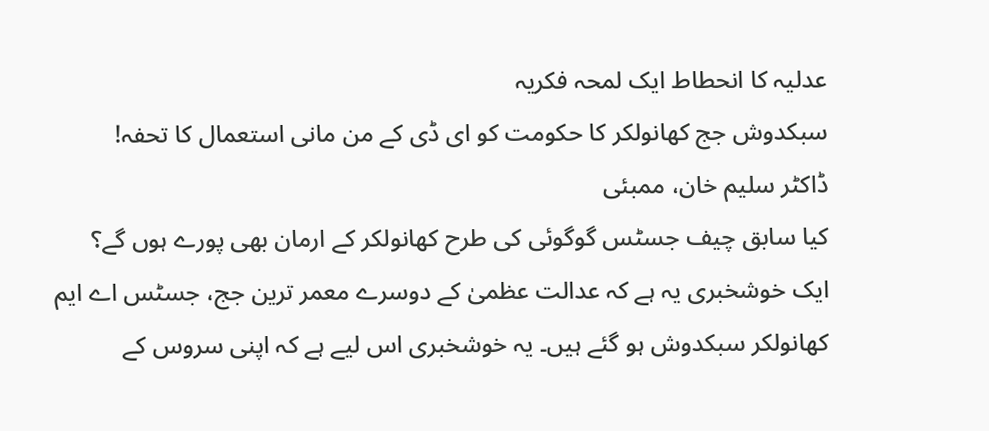عدلیہ کا انحطاط ایک لمحہ فکریہ
سبکدوش جج کھانولکر کا حکومت کو ای ڈی کے من مانی استعمال کا تحفہ!
ڈاکٹر سلیم خان، ممبئی
کیا سابق چیف جسٹس گوگوئی کی طرح کھانولکر کے ارمان بھی پورے ہوں گے؟
ایک خوشخبری یہ ہے کہ عدالت عظمیٰ کے دوسرے معمر ترین جج، جسٹس اے ایم کھانولکر سبکدوش ہو گئے ہیں۔ یہ خوشخبری اس لیے ہے کہ اپنی سروس کے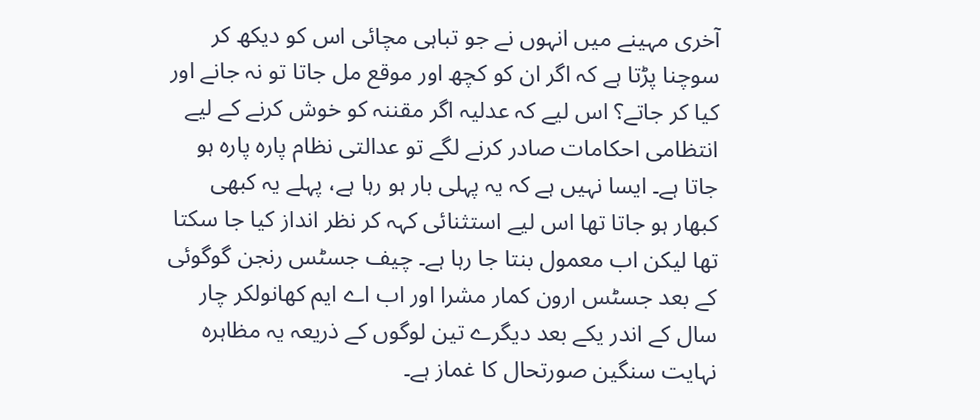آخری مہینے میں انہوں نے جو تباہی مچائی اس کو دیکھ کر سوچنا پڑتا ہے کہ اگر ان کو کچھ اور موقع مل جاتا تو نہ جانے اور کیا کر جاتے؟ اس لیے کہ عدلیہ اگر مقننہ کو خوش کرنے کے لیے انتظامی احکامات صادر کرنے لگے تو عدالتی نظام پارہ پارہ ہو جاتا ہے۔ ایسا نہیں ہے کہ یہ پہلی بار ہو رہا ہے، پہلے یہ کبھی کبھار ہو جاتا تھا اس لیے استثنائی کہہ کر نظر انداز کیا جا سکتا تھا لیکن اب معمول بنتا جا رہا ہے۔ چیف جسٹس رنجن گوگوئی کے بعد جسٹس ارون کمار مشرا اور اب اے ایم کھانولکر چار سال کے اندر یکے بعد دیگرے تین لوگوں کے ذریعہ یہ مظاہرہ نہایت سنگین صورتحال کا غماز ہے۔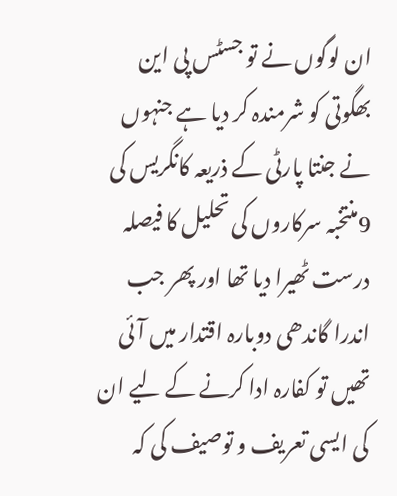ان لوگوں نے تو جسٹس پی این بھگوتی کو شرمندہ کر دیا ہے جنہوں نے جنتا پارٹی کے ذریعہ کانگریس کی 9منتخبہ سرکاروں کی تحلیل کا فیصلہ درست ٹھیرا دیا تھا اور پھر جب اندرا گاندھی دوبارہ اقتدار میں آئی تھیں تو کفارہ ادا کرنے کے لیے ان کی ایسی تعریف و توصیف کی کہ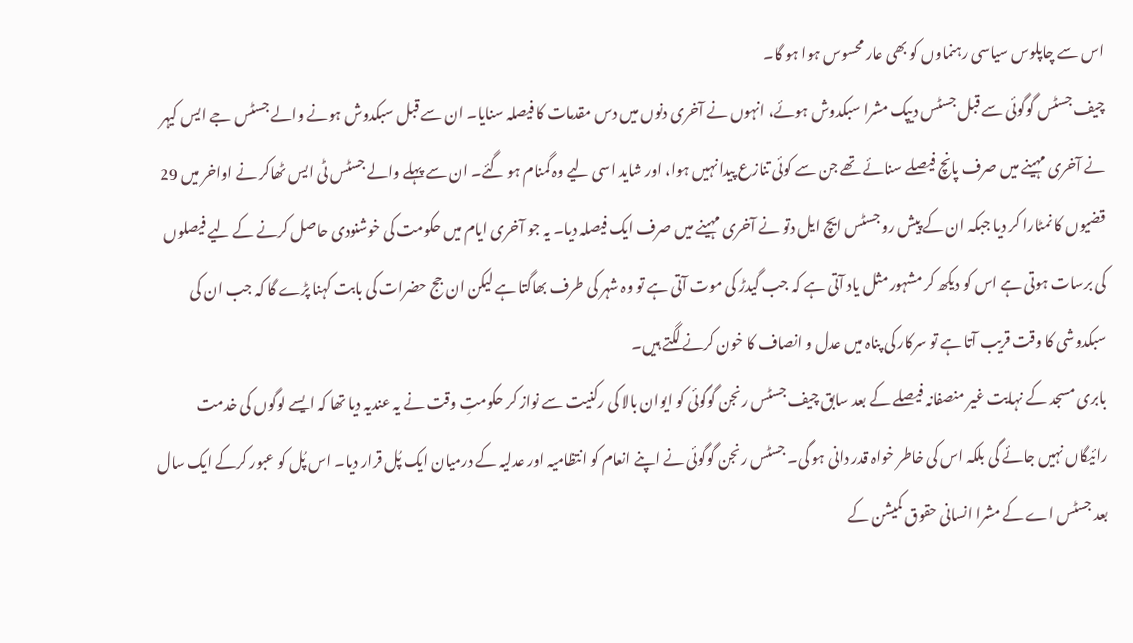اس سے چاپلوس سیاسی رہنماوں کو بھی عار محسوس ہوا ہو گا۔
چیف جسٹس گوگوئی سے قبل جسٹس دیپک مشرا سبکدوش ہوئے، انہوں نے آخری دنوں میں دس مقدمات کا فیصلہ سنایا۔ ان سے قبل سبکدوش ہونے والے جسٹس جے ایس کیہر نے آخری مہینے میں صرف پانچ فیصلے سنائے تھے جن سے کوئی تنازع پیدا نہیں ہوا، اور شاید اسی لیے وہ گمنام ہو گئے۔ ان سے پہلے والے جسٹس ٹی ایس ٹھاکر نے اواخر میں 29 قضیوں کا نمٹارا کر دیا جبکہ ان کے پیش رو جسٹس ایچ ایل دتو نے آخری مہینے میں صرف ایک فیصلہ دیا۔ یہ جو آخری ایام میں حکومت کی خوشنودی حاصل کرنے کے لیے فیصلوں کی برسات ہوتی ہے اس کو دیکھ کر مشہور مثل یاد آتی ہے کہ جب گیدڑ کی موت آتی ہے تو وہ شہر کی طرف بھاگتا ہے لیکن ان جج حضرات کی بابت کہنا پڑے گا کہ جب ان کی سبکدوشی کا وقت قریب آتا ہے تو سرکار کی پناہ میں عدل و انصاف کا خون کرنے لگتے ہیں۔
بابری مسجد کے نہایت غیر منصفانہ فیصلے کے بعد سابق چیف جسٹس رنجن گوگوئی کو ایوان بالا کی رکنیت سے نواز کر حکومتِ وقت نے یہ عندیہ دیا تھا کہ ایسے لوگوں کی خدمت رائیگاں نہیں جائے گی بلکہ اس کی خاطر خواہ قدر دانی ہو گی۔ جسٹس رنجن گوگوئی نے اپنے انعام کو انتظامیہ اور عدلیہ کے درمیان ایک پُل قرار دیا۔ اس پُل کو عبور کرکے ایک سال بعد جسٹس اے کے مشرا انسانی حقوق کمیشن کے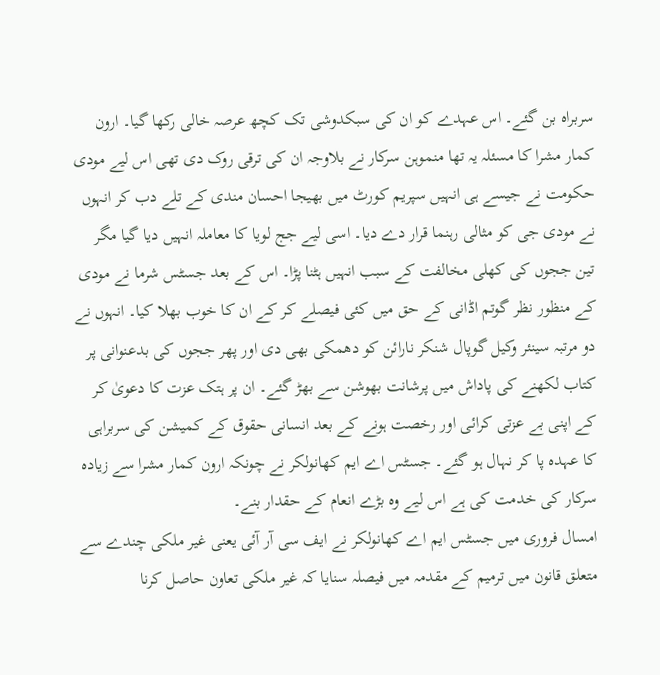سربراہ بن گئے۔ اس عہدے کو ان کی سبکدوشی تک کچھ عرصہ خالی رکھا گیا۔ ارون کمار مشرا کا مسئلہ یہ تھا منموہن سرکار نے بلاوجہ ان کی ترقی روک دی تھی اس لیے مودی حکومت نے جیسے ہی انہیں سپریم کورٹ میں بھیجا احسان مندی کے تلے دب کر انہوں نے مودی جی کو مثالی رہنما قرار دے دیا۔ اسی لیے جج لویا کا معاملہ انہیں دیا گیا مگر تین ججوں کی کھلی مخالفت کے سبب انہیں ہٹنا پڑا۔ اس کے بعد جسٹس شرما نے مودی کے منظور نظر گوتم اڈانی کے حق میں کئی فیصلے کر کے ان کا خوب بھلا کیا۔ انہوں نے دو مرتبہ سینئر وکیل گوپال شنکر نارائن کو دھمکی بھی دی اور پھر ججوں کی بدعنوانی پر کتاب لکھنے کی پاداش میں پرشانت بھوشن سے بھڑ گئے۔ ان پر ہتک عزت کا دعویٰ کر کے اپنی بے عزتی کرائی اور رخصت ہونے کے بعد انسانی حقوق کے کمیشن کی سربراہی کا عہدہ پا کر نہال ہو گئے۔ جسٹس اے ایم کھانولکر نے چونکہ ارون کمار مشرا سے زیادہ سرکار کی خدمت کی ہے اس لیے وہ بڑے انعام کے حقدار بنے۔
امسال فروری میں جسٹس ایم اے کھانولکر نے ایف سی آر آئی یعنی غیر ملکی چندے سے متعلق قانون میں ترمیم کے مقدمہ میں فیصلہ سنایا کہ غیر ملکی تعاون حاصل کرنا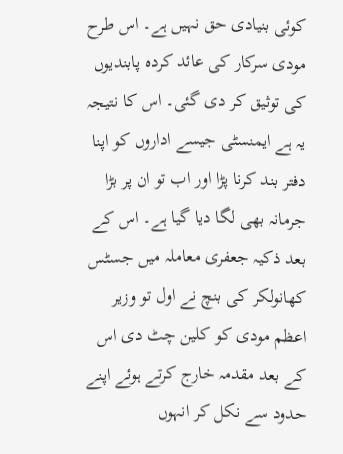کوئی بنیادی حق نہیں ہے۔ اس طرح مودی سرکار کی عائد کردہ پابندیوں کی توثیق کر دی گئی۔ اس کا نتیجہ یہ ہے ایمنسٹی جیسے اداروں کو اپنا دفتر بند کرنا پڑا اور اب تو ان پر بڑا جرمانہ بھی لگا دیا گیا ہے۔ اس کے بعد ذکیہ جعفری معاملہ میں جسٹس کھانولکر کی بنچ نے اول تو وزیر اعظم مودی کو کلین چٹ دی اس کے بعد مقدمہ خارج کرتے ہوئے اپنے حدود سے نکل کر انہوں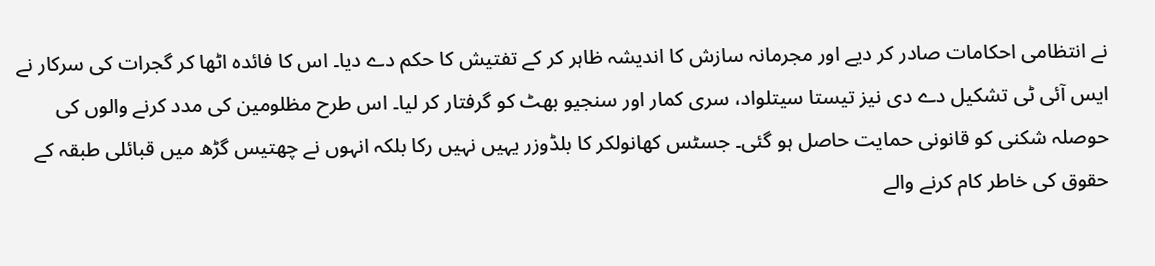نے انتظامی احکامات صادر کر دیے اور مجرمانہ سازش کا اندیشہ ظاہر کر کے تفتیش کا حکم دے دیا۔ اس کا فائدہ اٹھا کر گجرات کی سرکار نے ایس آئی ٹی تشکیل دے دی نیز تیستا سیتلواد، سری کمار اور سنجیو بھٹ کو گرفتار کر لیا۔ اس طرح مظلومین کی مدد کرنے والوں کی حوصلہ شکنی کو قانونی حمایت حاصل ہو گئی۔ جسٹس کھانولکر کا بلڈوزر یہیں نہیں رکا بلکہ انہوں نے چھتیس گڑھ میں قبائلی طبقہ کے حقوق کی خاطر کام کرنے والے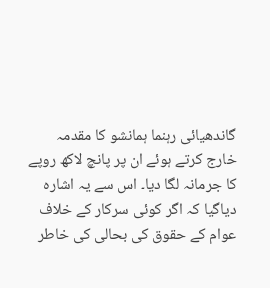گاندھیائی رہنما ہمانشو کا مقدمہ خارج کرتے ہوئے ان پر پانچ لاکھ روپے کا جرمانہ لگا دیا۔ اس سے یہ اشارہ دیاگیا کہ اگر کوئی سرکار کے خلاف عوام کے حقوق کی بحالی کی خاطر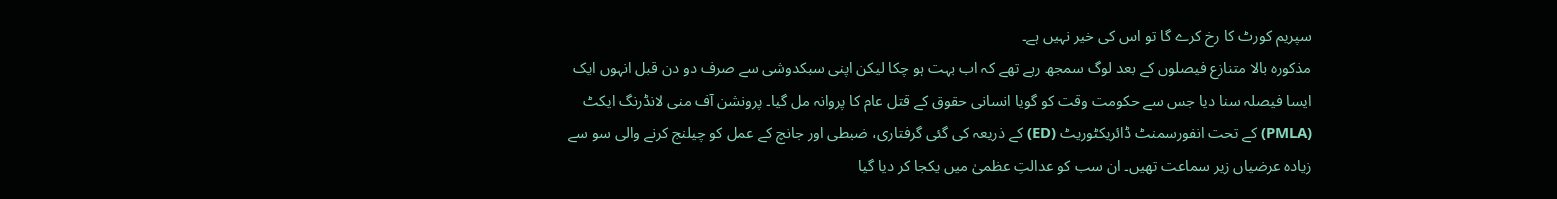سپریم کورٹ کا رخ کرے گا تو اس کی خیر نہیں ہے۔
مذکورہ بالا متنازع فیصلوں کے بعد لوگ سمجھ رہے تھے کہ اب بہت ہو چکا لیکن اپنی سبکدوشی سے صرف دو دن قبل انہوں ایک ایسا فیصلہ سنا دیا جس سے حکومت وقت کو گویا انسانی حقوق کے قتل عام کا پروانہ مل گیا۔ پرونشن آف منی لانڈرنگ ایکٹ (PMLA) کے تحت انفورسمنٹ ڈائریکٹوریٹ (ED) کے ذریعہ کی گئی گرفتاری، ضبطی اور جانچ کے عمل کو چیلنج کرنے والی سو سے زیادہ عرضیاں زیر سماعت تھیں۔ ان سب کو عدالتِ عظمیٰ میں یکجا کر دیا گیا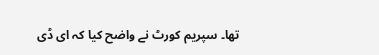تھا۔ سپریم کورٹ نے واضح کیا کہ ای ڈی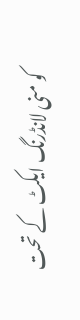کو منی لانڈرنگ ایکٹ کے تحت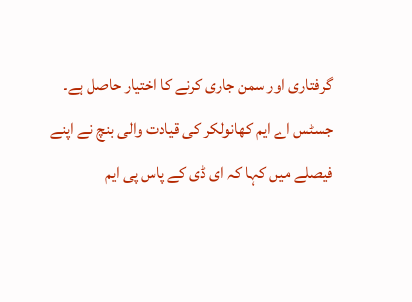گرفتاری اور سمن جاری کرنے کا اختیار حاصل ہے۔ جسٹس اے ایم کھانولکر کی قیادت والی بنچ نے اپنے فیصلے میں کہا کہ ای ڈی کے پاس پی ایم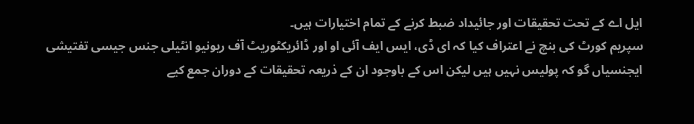ایل اے کے تحت تحقیقات اور جائیداد ضبط کرنے کے تمام اختیارات ہیں۔
سپریم کورٹ کی بنچ نے اعتراف کیا کہ ای ڈی، ایس ایف آئی او اور ڈائریکٹوریٹ آف ریونیو انٹیلی جنس جیسی تفتیشی ایجنسیاں گو کہ پولیس نہیں ہیں لیکن اس کے باوجود ان کے ذریعہ تحقیقات کے دوران جمع کیے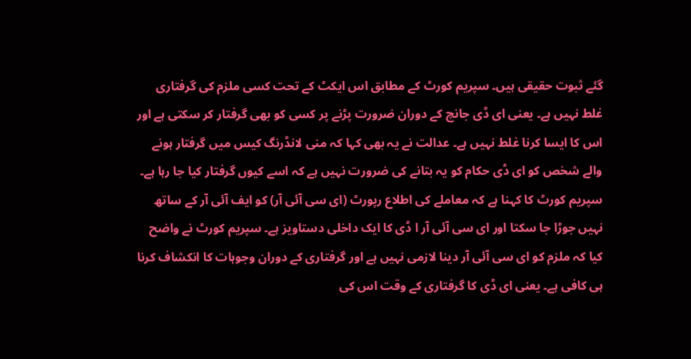گئے ثبوت حقیقی ہیں۔ سپریم کورٹ کے مطابق اس ایکٹ کے تحت کسی ملزم کی گرفتاری غلط نہیں ہے۔ یعنی ای ڈی جانچ کے دوران ضرورت پڑنے پر کسی کو بھی گرفتار کر سکتی ہے اور اس کا ایسا کرنا غلط نہیں ہے۔ عدالت نے یہ بھی کہا کہ منی لانڈرنگ کیس میں گرفتار ہونے والے شخص کو ای ڈی حکام کو یہ بتانے کی ضرورت نہیں ہے کہ اسے کیوں گرفتار کیا جا رہا ہے۔ سپریم کورٹ کا کہنا ہے کہ معاملے کی اطلاع رپورٹ (ای سی آئی آر) کو ایف آئی آر کے ساتھ نہیں جوڑا جا سکتا اور ای سی آئی آر ا ڈی کا ایک داخلی دستاویز ہے۔ سپریم کورٹ نے واضح کیا کہ ملزم کو ای سی آئی آر دینا لازمی نہیں ہے اور گرفتاری کے دوران وجوہات کا انکشاف کرنا ہی کافی ہے۔ یعنی ای ڈی کا گرفتاری کے وقت اس کی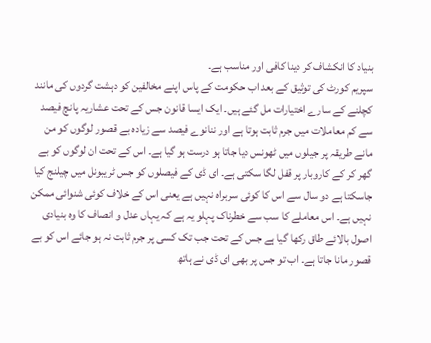بنیاد کا انکشاف کر دینا کافی اور مناسب ہے۔
سپریم کورٹ کی توثیق کے بعد اب حکومت کے پاس اپنے مخالفین کو دہشت گردوں کی مانند کچلنے کے سارے اختیارات مل گئے ہیں۔ ایک ایسا قانون جس کے تحت عشاریہ پانچ فیصد سے کم معاملات میں جرم ثابت ہوتا ہے اور ننانوے فیصد سے زیادہ بے قصور لوگوں کو من مانے طریقہ پر جیلوں میں ٹھونس دیا جاتا ہو درست ہو گیا ہے۔ اس کے تحت ان لوگوں کو بے گھر کر کے کاروبار پر قفل لگا سکتی ہے۔ ای ڈی کے فیصلوں کو جس ٹریبونل میں چیلنج کیا جاسکتا ہے دو سال سے اس کا کوئی سربراہ نہیں ہے یعنی اس کے خلاف کوئی شنوائی ممکن نہیں ہے۔ اس معاملے کا سب سے خطرناک پہلو یہ ہے کہ یہاں عدل و انصاف کا وہ بنیادی اصول بالائے طاق رکھا گیا ہے جس کے تحت جب تک کسی پر جرم ثابت نہ ہو جائے اس کو بے قصور مانا جاتا ہے۔ اب تو جس پر بھی ای ڈی نے ہاتھ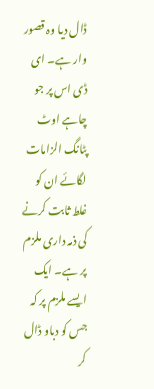ڈال دیا وہ قصور وار ہے۔ ای ڈی اس پر جو چاہے اوٹ پٹانگ الزامات لگائے ان کو غلط ثابت کرنے کی ذمہ داری ملزم پر ہے۔ ایک ایسے ملزم پر کہ جس کو دباو ڈال کر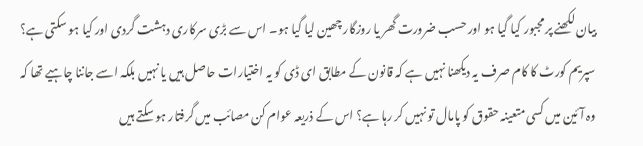بیان لکھنے پر مجبور کیا گیا ہو اور حسب ضرورت گھر یا روزگار چھین لیا گیا ہو۔ اس سے بڑی سرکاری دہشت گردی اور کیا ہو سکتی ہے؟
سپریم کورٹ کا کام صرف یہ دیکھنا نہیں ہے کہ قانون کے مطابق ای ڈی کو یہ اختیارات حاصل ہیں یا نہیں بلکہ اسے جاننا چاہیے تھا کہ وہ آئین میں کسی متعینہ حقوق کو پامال تو نہیں کر رہا ہے؟ اس کے ذریعہ عوام کن مصائب میں گرفتار ہو سکتے ہیں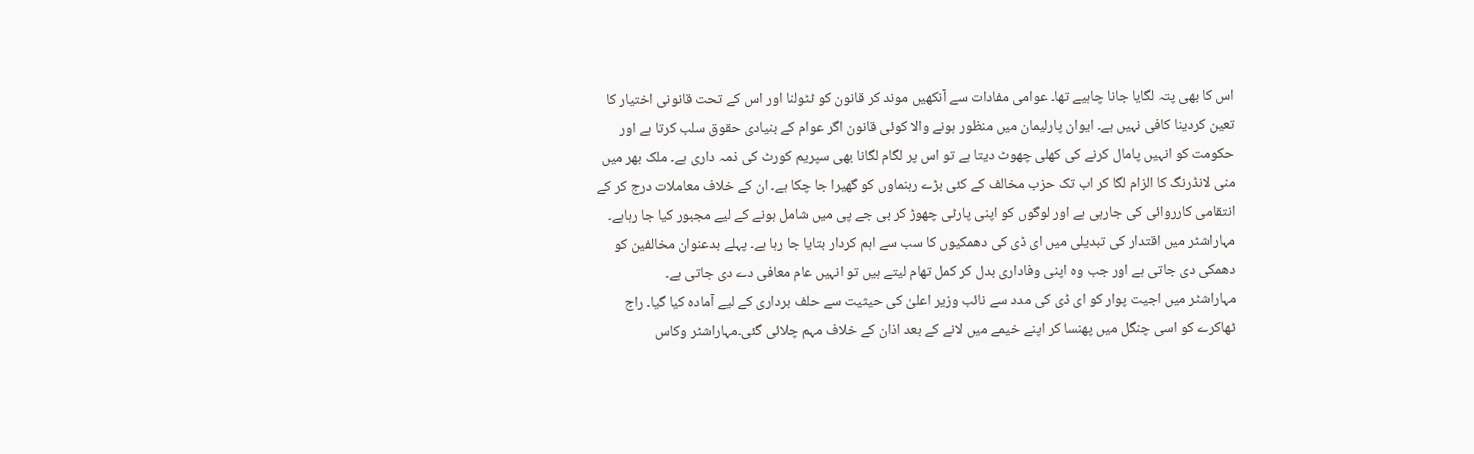اس کا بھی پتہ لگایا جانا چاہیے تھا۔ عوامی مفادات سے آنکھیں موند کر قانون کو ٹٹولنا اور اس کے تحت قانونی اختیار کا تعین کردینا کافی نہیں ہے۔ ایوان پارلیمان میں منظور ہونے والا کوئی قانون اگر عوام کے بنیادی حقوق سلب کرتا ہے اور حکومت کو انہیں پامال کرنے کی کھلی چھوٹ دیتا ہے تو اس پر لگام لگانا بھی سپریم کورٹ کی ذمہ داری ہے۔ ملک بھر میں منی لانڈرنگ کا الزام لگا کر اب تک حزب مخالف کے کئی بڑے رہنماوں کو گھیرا جا چکا ہے۔ ان کے خلاف معاملات درج کر کے انتقامی کارروائی کی جارہی ہے اور لوگوں کو اپنی پارٹی چھوڑ کر بی جے پی میں شامل ہونے کے لیے مجبور کیا جا رہاہے۔ مہاراشٹر میں اقتدار کی تبدیلی میں ای ڈی کی دھمکیوں کا سب سے اہم کردار بتایا جا رہا ہے۔ پہلے بدعنوان مخالفین کو دھمکی دی جاتی ہے اور جب وہ اپنی وفاداری بدل کر کمل تھام لیتے ہیں تو انہیں عام معافی دے دی جاتی ہے۔
مہاراشٹر میں اجیت پوار کو ای ڈی کی مدد سے نائب وزیر اعلیٰ کی حیثیت سے حلف برداری کے لیے آمادہ کیا گیا۔ راج ٹھاکرے کو اسی چنگل میں پھنسا کر اپنے خیمے میں لانے کے بعد اذان کے خلاف مہم چلائی گئی۔مہاراشٹر وکاس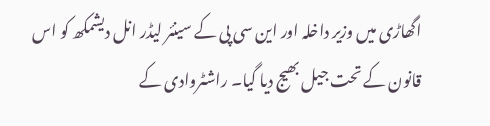اگھاڑی میں وزیر داخلہ اور این سی پی کے سینئر لیڈر انل دیشمکھ کو اس قانون کے تحت جیل بھیج دیا گیا۔ راشٹروادی کے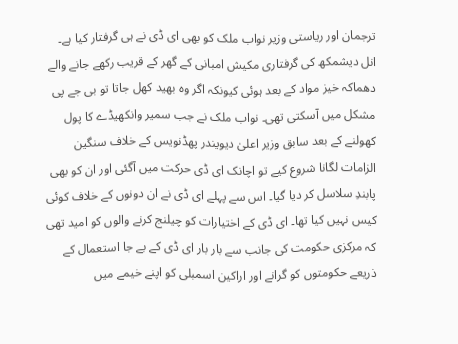ترجمان اور ریاستی وزیر نواب ملک کو بھی ای ڈی نے ہی گرفتار کیا ہے۔ انل دیشمکھ کی گرفتاری مکیش امبانی کے گھر کے قریب رکھے جانے والے دھماکہ خیز مواد کے بعد ہوئی کیونکہ اگر وہ بھید کھل جاتا تو بی جے پی مشکل میں آسکتی تھی۔ نواب ملک نے جب سمیر وانکھیڈے کا پول کھولنے کے بعد سابق وزیر اعلیٰ دیویندر پھڈنویس کے خلاف سنگین الزامات لگانا شروع کیے تو اچانک ای ڈی حرکت میں آگئی اور ان کو بھی پابندِ سلاسل کر دیا گیا۔ اس سے پہلے ای ڈی نے ان دونوں کے خلاف کوئی کیس نہیں کیا تھا۔ ای ڈی کے اختیارات کو چیلنج کرنے والوں کو امید تھی کہ مرکزی حکومت کی جانب سے بار بار ای ڈی کے بے جا استعمال کے ذریعے حکومتوں کو گرانے اور اراکین اسمبلی کو اپنے خیمے میں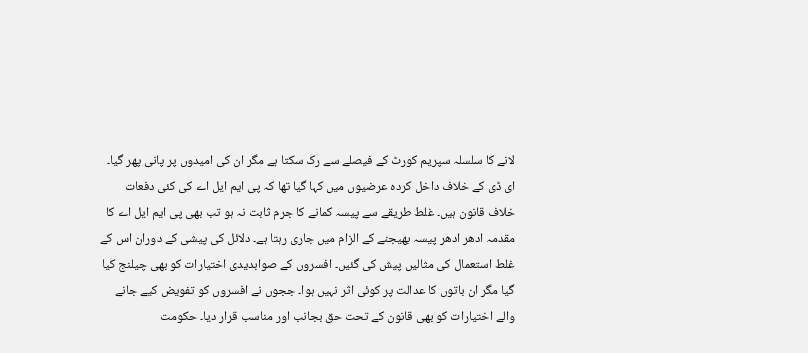لانے کا سلسلہ سپریم کورٹ کے فیصلے سے رک سکتا ہے مگر ان کی امیدوں پر پانی پھر گیا۔
ای ڈی کے خلاف داخل کردہ عرضیوں میں کہا گیا تھا کہ پی ایم ایل اے کی کئی دفعات خلاف قانون ہیں۔ غلط طریقے سے پیسہ کمانے کا جرم ثابت نہ ہو تب بھی پی ایم ایل اے کا مقدمہ ادھر ادھر پیسہ بھیجنے کے الزام میں جاری رہتا ہے۔ دلائل کی پیشی کے دوران اس کے غلط استعمال کی مثالیں پیش کی گئیں۔ افسروں کے صوابدیدی اختیارات کو بھی چیلنج کیا گیا مگر ان باتوں کا عدالت پر کوئی اثر نہیں ہوا۔ ججوں نے افسروں کو تفویض کیے جانے والے اختیارات کو بھی قانون کے تحت حق بجانب اور مناسب قرار دیا۔ حکومت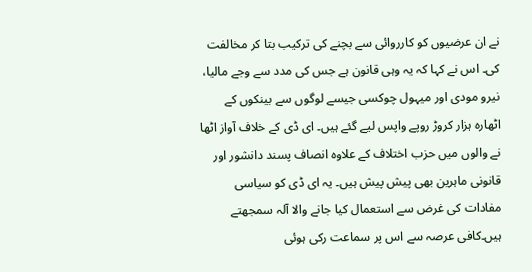نے ان عرضیوں کو کارروائی سے بچنے کی ترکیب بتا کر مخالفت کی۔ اس نے کہا کہ یہ وہی قانون ہے جس کی مدد سے وجے مالیا، نیرو مودی اور میہول چوکسی جیسے لوگوں سے بینکوں کے اٹھارہ ہزار کروڑ روپے واپس لیے گئے ہیں۔ ای ڈی کے خلاف آواز اٹھا نے والوں میں حزب اختلاف کے علاوہ انصاف پسند دانشور اور قانونی ماہرین بھی پیش پیش ہیں۔ یہ ای ڈی کو سیاسی مفادات کی غرض سے استعمال کیا جانے والا آلہ سمجھتے ہیں۔کافی عرصہ سے اس پر سماعت رکی ہوئی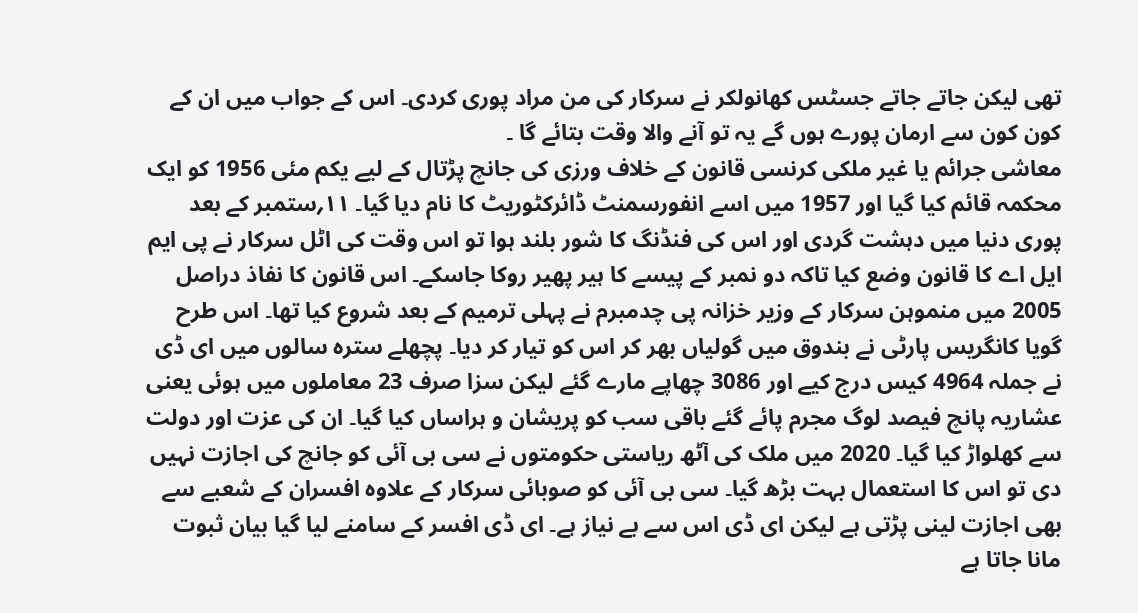تھی لیکن جاتے جاتے جسٹس کھانولکر نے سرکار کی من مراد پوری کردی۔ اس کے جواب میں ان کے کون کون سے ارمان پورے ہوں گے یہ تو آنے والا وقت بتائے گا ۔
معاشی جرائم یا غیر ملکی کرنسی قانون کے خلاف ورزی کی جانچ پڑتال کے لیے یکم مئی 1956 کو ایک محکمہ قائم کیا گیا اور 1957 میں اسے انفورسمنٹ ڈائرکٹوریٹ کا نام دیا گیا۔ ۱۱؍ستمبر کے بعد پوری دنیا میں دہشت گردی اور اس کی فنڈنگ کا شور بلند ہوا تو اس وقت کی اٹل سرکار نے پی ایم ایل اے کا قانون وضع کیا تاکہ دو نمبر کے پیسے کا ہیر پھیر روکا جاسکے۔ اس قانون کا نفاذ دراصل 2005 میں منموہن سرکار کے وزیر خزانہ پی چدمبرم نے پہلی ترمیم کے بعد شروع کیا تھا۔ اس طرح گویا کانگریس پارٹی نے بندوق میں گولیاں بھر کر اس کو تیار کر دیا۔ پچھلے سترہ سالوں میں ای ڈی نے جملہ 4964 کیس درج کیے اور 3086 چھاپے مارے گئے لیکن سزا صرف 23 معاملوں میں ہوئی یعنی عشاریہ پانچ فیصد لوگ مجرم پائے گئے باقی سب کو پریشان و ہراساں کیا گیا۔ ان کی عزت اور دولت سے کھلواڑ کیا گیا۔ 2020 میں ملک کی آٹھ ریاستی حکومتوں نے سی بی آئی کو جانچ کی اجازت نہیں دی تو اس کا استعمال بہت بڑھ گیا۔ سی بی آئی کو صوبائی سرکار کے علاوہ افسران کے شعبے سے بھی اجازت لینی پڑتی ہے لیکن ای ڈی اس سے بے نیاز ہے۔ ای ڈی افسر کے سامنے لیا گیا بیان ثبوت مانا جاتا ہے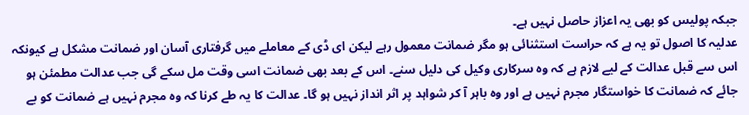جبکہ پولیس کو بھی یہ اعزاز حاصل نہیں ہے۔
عدلیہ کا اصول تو یہ ہے کہ حراست استثنائی ہو مگر ضمانت معمول رہے لیکن ای ڈی کے معاملے میں گرفتاری آسان اور ضمانت مشکل ہے کیونکہ اس سے قبل عدالت کے لیے لازم ہے کہ وہ سرکاری وکیل کی دلیل سنے۔ اس کے بعد بھی ضمانت اسی وقت مل سکے گی جب عدالت مطمئن ہو جائے کہ ضمانت کا خواستگار مجرم نہیں ہے اور وہ باہر آ کر شواہد پر اثر انداز نہیں ہو گا۔ عدالت کا یہ طے کرنا کہ وہ مجرم نہیں ہے ضمانت کو بے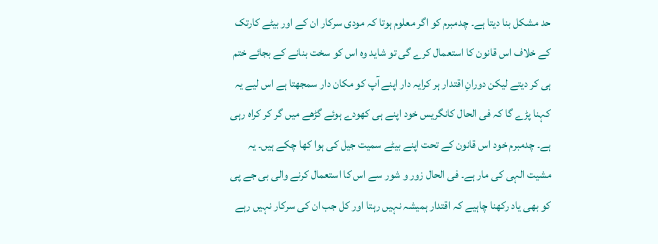حد مشکل بنا دیتا ہے۔ چدمبرم کو اگر معلوم ہوتا کہ مودی سرکار ان کے اور بیٹے کارتک کے خلاف اس قانون کا استعمال کرے گی تو شاید وہ اس کو سخت بنانے کے بجائے ختم ہی کر دیتے لیکن دورانِ اقتدار ہر کرایہ دار اپنے آپ کو مکان دار سمجھتا ہے اس لیے یہ کہنا پڑے گا کہ فی الحال کانگریس خود اپنے ہی کھودے ہوئے گڑھے میں گر کر کراہ رہی ہے۔ چدمبرم خود اس قانون کے تحت اپنے بیٹے سمیت جیل کی ہوا کھا چکے ہیں۔ یہ مشیت الہی کی مار ہے۔ فی الحال زور و شور سے اس کا استعمال کرنے والی بی جے پی کو بھی یاد رکھنا چاہیے کہ اقتدار ہمیشہ نہیں رہتا اور کل جب ان کی سرکار نہیں رہے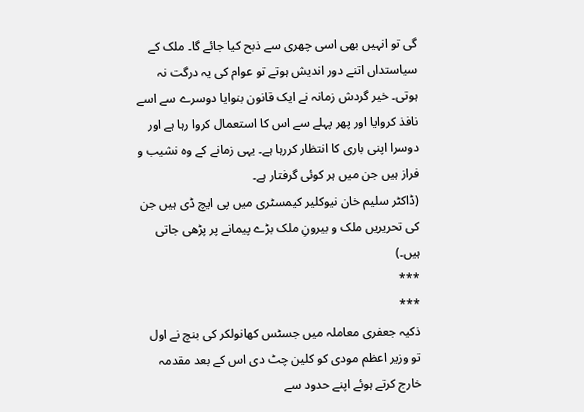گی تو انہیں بھی اسی چھری سے ذبح کیا جائے گا۔ ملک کے سیاستداں اتنے دور اندیش ہوتے تو عوام کی یہ درگت نہ ہوتی۔ خیر گردش زمانہ نے ایک قانون بنوایا دوسرے سے اسے نافذ کروایا اور پھر پہلے سے اس کا استعمال کروا رہا ہے اور دوسرا اپنی باری کا انتظار کررہا ہے۔ یہی زمانے کے وہ نشیب و فراز ہیں جن میں ہر کوئی گرفتار ہے۔
(ڈاکٹر سلیم خان نیوکلیر کیمسٹری میں پی ایچ ڈی ہیں جن کی تحریریں ملک و بیرونِ ملک بڑے پیمانے پر پڑھی جاتی ہیں۔)
***
***
ذکیہ جعفری معاملہ میں جسٹس کھانولکر کی بنچ نے اول تو وزیر اعظم مودی کو کلین چٹ دی اس کے بعد مقدمہ خارج کرتے ہوئے اپنے حدود سے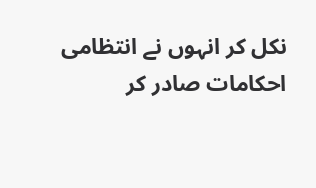نکل کر انہوں نے انتظامی احکامات صادر کر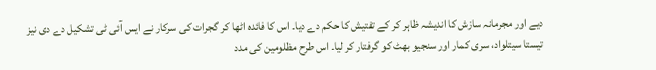دیے اور مجرمانہ سازش کا اندیشہ ظاہر کر کے تفتیش کا حکم دے دیا۔ اس کا فائدہ اٹھا کر گجرات کی سرکار نے ایس آئی ٹی تشکیل دے دی نیز تیستا سیتلواد، سری کمار اور سنجیو بھٹ کو گرفتار کر لیا۔ اس طرح مظلومین کی مدد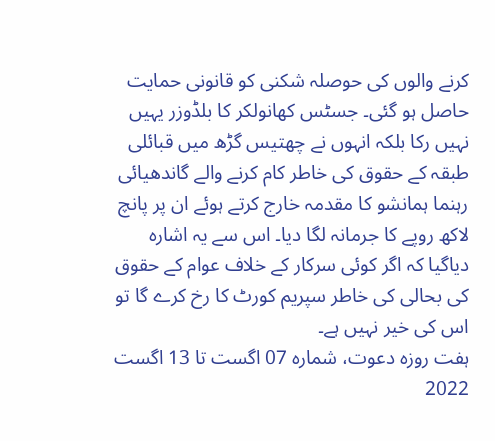کرنے والوں کی حوصلہ شکنی کو قانونی حمایت حاصل ہو گئی۔ جسٹس کھانولکر کا بلڈوزر یہیں نہیں رکا بلکہ انہوں نے چھتیس گڑھ میں قبائلی طبقہ کے حقوق کی خاطر کام کرنے والے گاندھیائی رہنما ہمانشو کا مقدمہ خارج کرتے ہوئے ان پر پانچ لاکھ روپے کا جرمانہ لگا دیا۔ اس سے یہ اشارہ دیاگیا کہ اگر کوئی سرکار کے خلاف عوام کے حقوق کی بحالی کی خاطر سپریم کورٹ کا رخ کرے گا تو اس کی خیر نہیں ہے۔
ہفت روزہ دعوت، شمارہ 07 اگست تا 13 اگست 2022